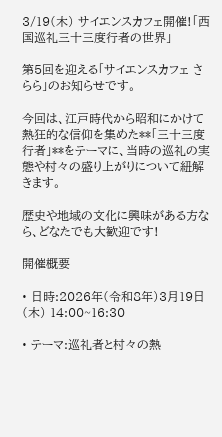3/19(木) サイエンスカフェ開催!「西国巡礼三十三度行者の世界」

第5回を迎える「サイエンスカフェ さらら」のお知らせです。

今回は、江戸時代から昭和にかけて熱狂的な信仰を集めた**「三十三度行者」**をテーマに、当時の巡礼の実態や村々の盛り上がりについて紐解きます。

歴史や地域の文化に興味がある方なら、どなたでも大歓迎です!

開催概要

• 日時:2026年(令和8年)3月19日(木) 14:00~16:30

• テーマ:巡礼者と村々の熱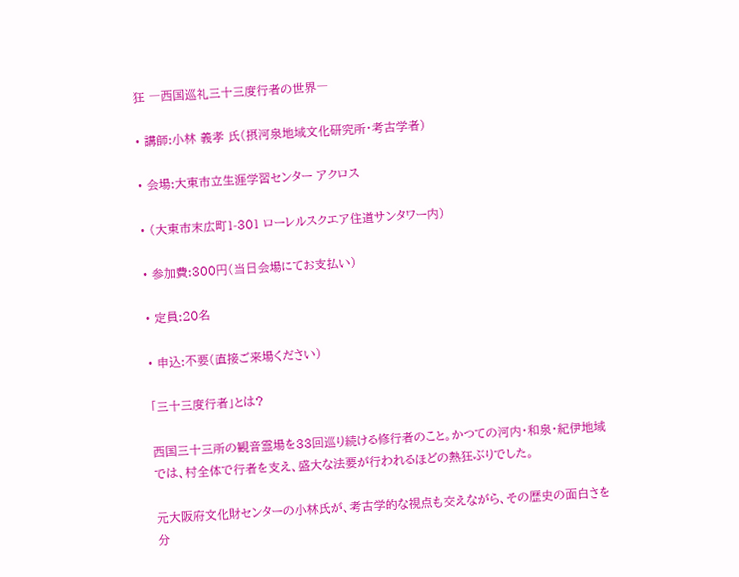狂 ―西国巡礼三十三度行者の世界―

• 講師:小林 義孝 氏(摂河泉地域文化研究所・考古学者)

• 会場:大東市立生涯学習センター アクロス

• (大東市末広町1-301 ローレルスクエア住道サンタワー内)

• 参加費:300円(当日会場にてお支払い)

• 定員:20名

• 申込:不要(直接ご来場ください)

「三十三度行者」とは?

西国三十三所の観音霊場を33回巡り続ける修行者のこと。かつての河内・和泉・紀伊地域では、村全体で行者を支え、盛大な法要が行われるほどの熱狂ぶりでした。

元大阪府文化財センターの小林氏が、考古学的な視点も交えながら、その歴史の面白さを分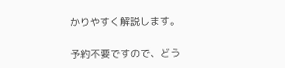かりやすく解説します。

予約不要ですので、どう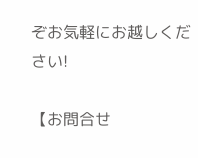ぞお気軽にお越しください!

【お問合せ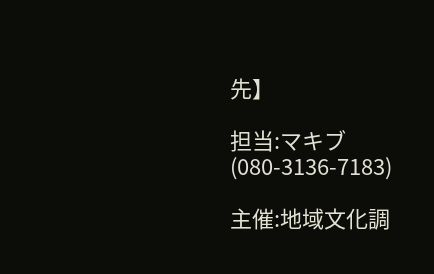先】

担当:マキブ(080-3136-7183)

主催:地域文化調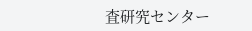査研究センター